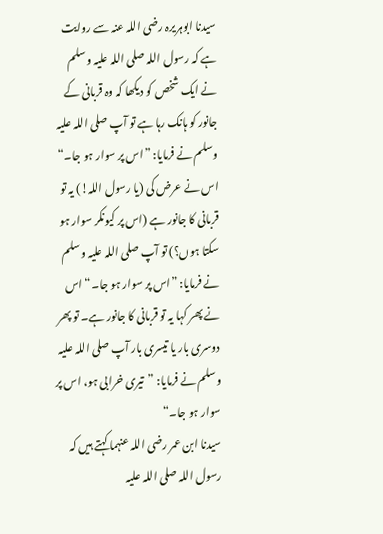سیدنا ابوہریرہ رضی اللہ عنہ سے روایت ہے کہ رسول اللہ صلی اللہ علیہ وسلم نے ایک شخص کو دیکھا کہ وہ قربانی کے جانور کو ہانک رہا ہے تو آپ صلی اللہ علیہ وسلم نے فرمایا: ”اس پر سوار ہو جا۔“ اس نے عرض کی (یا رسول اللہ!) یہ تو قربانی کا جانور ہے (اس پر کیونکر سوار ہو سکتا ہوں؟) تو آپ صلی اللہ علیہ وسلم نے فرمایا: ”اس پر سوار ہو جا۔“ اس نے پھر کہا یہ تو قربانی کا جانور ہے۔ تو پھر دوسری بار یا تیسری بار آپ صلی اللہ علیہ وسلم نے فرمایا: ”تیری خرابی ہو، اس پر سوار ہو جا۔“
سیدنا ابن عمر رضی اللہ عنہما کہتے ہیں کہ رسول اللہ صلی اللہ علیہ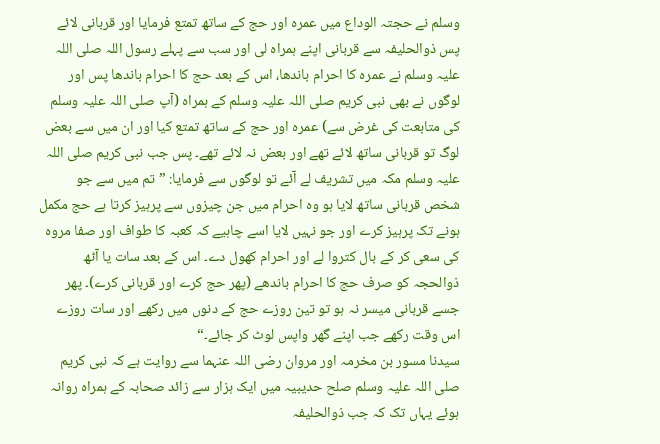وسلم نے حجتہ الوداع میں عمرہ اور حج کے ساتھ تمتع فرمایا اور قربانی لائے پس ذوالحلیفہ سے قربانی اپنے ہمراہ لی اور سب سے پہلے رسول اللہ صلی اللہ علیہ وسلم نے عمرہ کا احرام باندھا، اس کے بعد حج کا احرام باندھا پس اور لوگوں نے بھی نبی کریم صلی اللہ علیہ وسلم کے ہمراہ (آپ صلی اللہ علیہ وسلم کی متابعت کی غرض سے) عمرہ اور حج کے ساتھ تمتع کیا اور ان میں سے بعض لوگ تو قربانی ساتھ لائے تھے اور بعض نہ لائے تھے۔ پس جب نبی کریم صلی اللہ علیہ وسلم مکہ میں تشریف لے آئے تو لوگوں سے فرمایا: ”تم میں سے جو شخص قربانی ساتھ لایا ہو وہ احرام میں جن چیزوں سے پرہیز کرتا ہے حج مکمل ہونے تک پرہیز کرے اور جو نہیں لایا اسے چاہیے کہ کعبہ کا طواف اور صفا مروہ کی سعی کر کے بال کتروا لے اور احرام کھول دے۔ اس کے بعد سات یا آٹھ ذوالحجہ کو صرف حج کا احرام باندھے (پھر حج کرے اور قربانی کرے)۔ پھر جسے قربانی میسر نہ ہو تو تین روزے حج کے دنوں میں رکھے اور سات روزے اس وقت رکھے جب اپنے گھر واپس لوٹ کر جائے۔“
سیدنا مسور بن مخرمہ اور مروان رضی اللہ عنہما سے روایت ہے کہ نبی کریم صلی اللہ علیہ وسلم صلح حدیبیہ میں ایک ہزار سے زائد صحابہ کے ہمراہ روانہ ہوئے یہاں تک کہ جب ذوالحلیفہ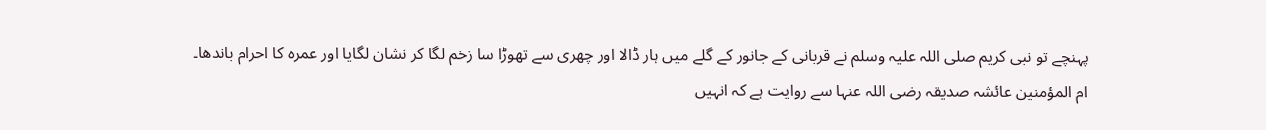پہنچے تو نبی کریم صلی اللہ علیہ وسلم نے قربانی کے جانور کے گلے میں ہار ڈالا اور چھری سے تھوڑا سا زخم لگا کر نشان لگایا اور عمرہ کا احرام باندھا۔
ام المؤمنین عائشہ صدیقہ رضی اللہ عنہا سے روایت ہے کہ انہیں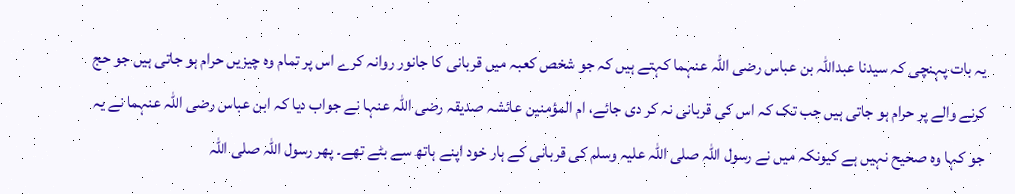یہ بات پہنچی کہ سیدنا عبداللہ بن عباس رضی اللہ عنہما کہتے ہیں کہ جو شخص کعبہ میں قربانی کا جانور روانہ کرے اس پر تمام وہ چیزیں حرام ہو جاتی ہیں جو حج کرنے والے پر حرام ہو جاتی ہیں جب تک کہ اس کی قربانی نہ کر دی جائے، ام المؤمنین عائشہ صدیقہ رضی اللہ عنہا نے جواب دیا کہ ابن عباس رضی اللہ عنہما نے یہ جو کہا وہ صحیح نہیں ہے کیونکہ میں نے رسول اللہ صلی اللہ علیہ وسلم کی قربانی کے ہار خود اپنے ہاتھ سے بٹے تھے۔ پھر رسول اللہ صلی اللہ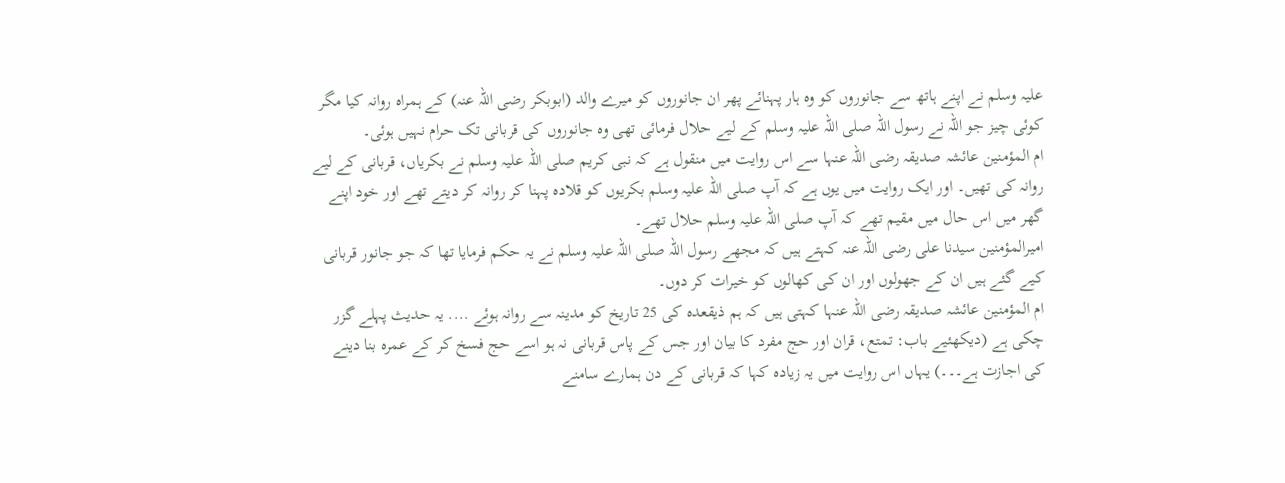علیہ وسلم نے اپنے ہاتھ سے جانوروں کو وہ ہار پہنائے پھر ان جانوروں کو میرے والد (ابوبکر رضی اللہ عنہ) کے ہمراہ روانہ کیا مگر کوئی چیز جو اللہ نے رسول اللہ صلی اللہ علیہ وسلم کے لیے حلال فرمائی تھی وہ جانوروں کی قربانی تک حرام نہیں ہوئی۔
ام المؤمنین عائشہ صدیقہ رضی اللہ عنہا سے اس روایت میں منقول ہے کہ نبی کریم صلی اللہ علیہ وسلم نے بکریاں، قربانی کے لیے روانہ کی تھیں۔ اور ایک روایت میں یوں ہے کہ آپ صلی اللہ علیہ وسلم بکریوں کو قلادہ پہنا کر روانہ کر دیتے تھے اور خود اپنے گھر میں اس حال میں مقیم تھے کہ آپ صلی اللہ علیہ وسلم حلال تھے۔
امیرالمؤمنین سیدنا علی رضی اللہ عنہ کہتے ہیں کہ مجھے رسول اللہ صلی اللہ علیہ وسلم نے یہ حکم فرمایا تھا کہ جو جانور قربانی کیے گئے ہیں ان کے جھولوں اور ان کی کھالوں کو خیرات کر دوں۔
ام المؤمنین عائشہ صدیقہ رضی اللہ عنہا کہتی ہیں کہ ہم ذیقعدہ کی 25 تاریخ کو مدینہ سے روانہ ہوئے .... یہ حدیث پہلے گزر چکی ہے (دیکھئیے باب: تمتع، قران اور حج مفرد کا بیان اور جس کے پاس قربانی نہ ہو اسے حج فسخ کر کے عمرہ بنا دینے کی اجازت ہے۔۔۔) یہاں اس روایت میں یہ زیادہ کہا کہ قربانی کے دن ہمارے سامنے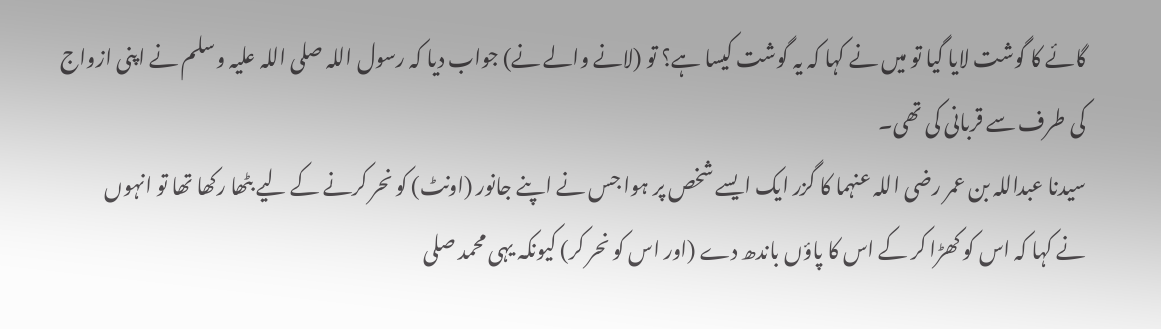گائے کا گوشت لایا گیا تو میں نے کہا کہ یہ گوشت کیسا ہے؟ تو (لانے والے نے) جواب دیا کہ رسول اللہ صلی اللہ علیہ وسلم نے اپنی ازواج کی طرف سے قربانی کی تھی۔
سیدنا عبداللہ بن عمر رضی اللہ عنہما کا گزر ایک ایسے شخص پر ہوا جس نے اپنے جانور (اونٹ) کو نحر کرنے کے لیے بٹھا رکھا تھا تو انہوں نے کہا کہ اس کو کھڑا کر کے اس کا پاؤں باندھ دے (اور اس کو نحر کر) کیونکہ یہی محمد صلی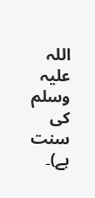اللہ علیہ وسلم کی سنت ہے)۔